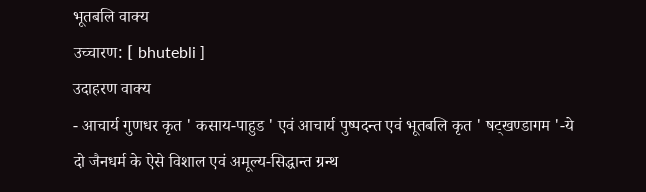भूतबलि वाक्य
उच्चारण: [ bhutebli ]
उदाहरण वाक्य
- आचार्य गुणधर कृत ' कसाय-पाहुड ' एवं आचार्य पुष्पदन्त एवं भूतबलि कृत ' षट्खण्डागम '-ये दो जैनधर्म के ऐसे विशाल एवं अमूल्य-सिद्धान्त ग्रन्थ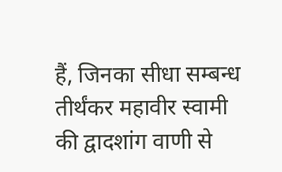हैं, जिनका सीधा सम्बन्ध तीर्थंकर महावीर स्वामी की द्वादशांग वाणी से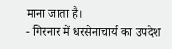माना जाता है।
- गिरनार में धरसेनाचार्य का उपदेश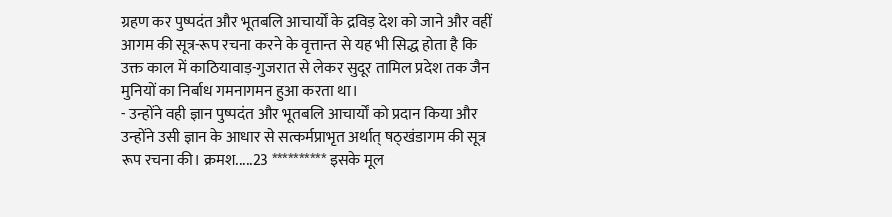ग्रहण कर पुष्पदंत और भूतबलि आचार्यों के द्रविड़ देश को जाने और वहीं आगम की सूत्र-रूप रचना करने के वृत्तान्त से यह भी सिद्ध होता है कि उक्त काल में काठियावाड़-गुजरात से लेकर सुदूर तामिल प्रदेश तक जैन मुनियों का निर्बाध गमनागमन हुआ करता था।
- उन्होंने वही ज्ञान पुष्पदंत और भूतबलि आचार्यों को प्रदान किया और उन्होंने उसी ज्ञान के आधार से सत्कर्मप्राभृत अर्थात् षठ्खंडागम की सूत्र रूप रचना की। क्रमश.....23 ********** इसके मूल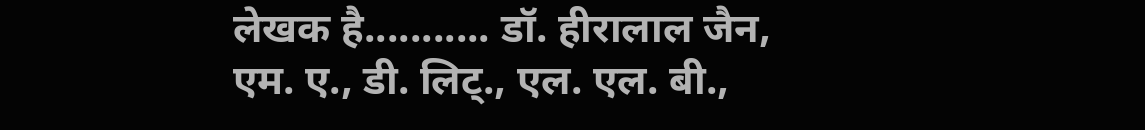लेखक है........... डॉ. हीरालाल जैन, एम. ए., डी. लिट्., एल. एल. बी.,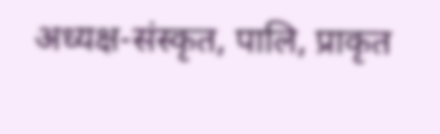अध्यक्ष-संस्कृत, पालि, प्राकृत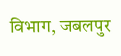विभाग, जबलपुर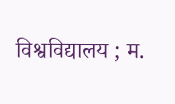विश्वविद्यालय ; म.